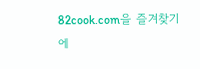82cook.com을 즐겨찾기에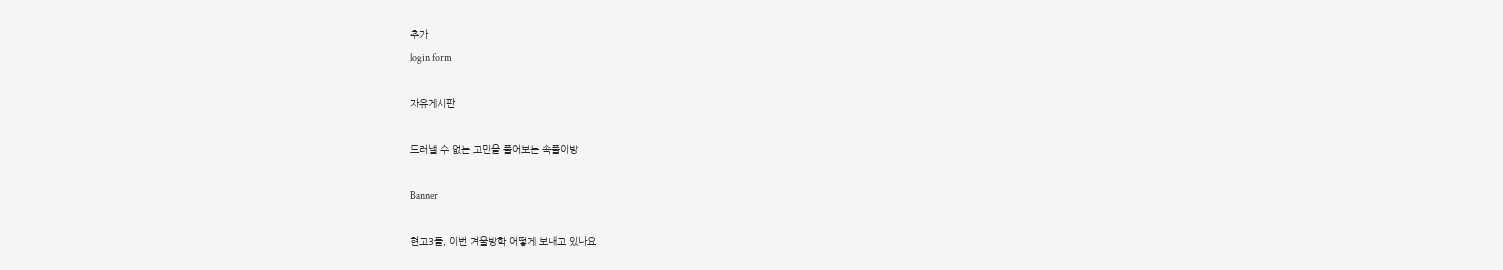추가
login form

자유게시판

드러낼 수 없는 고민을 풀어보는 속풀이방

Banner

현고3들, 이번 겨울방학 어떻게 보내고 있나요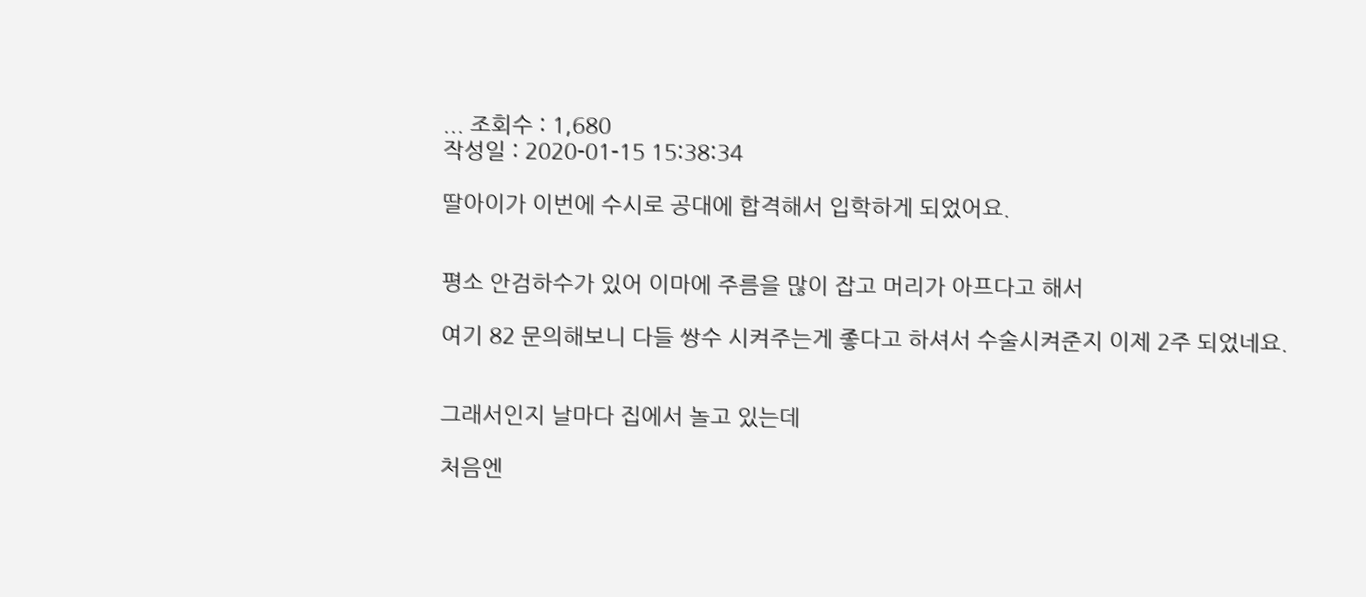... 조회수 : 1,680
작성일 : 2020-01-15 15:38:34

딸아이가 이번에 수시로 공대에 합격해서 입학하게 되었어요.


평소 안검하수가 있어 이마에 주름을 많이 잡고 머리가 아프다고 해서

여기 82 문의해보니 다들 쌍수 시켜주는게 좋다고 하셔서 수술시켜준지 이제 2주 되었네요.


그래서인지 날마다 집에서 놀고 있는데

처음엔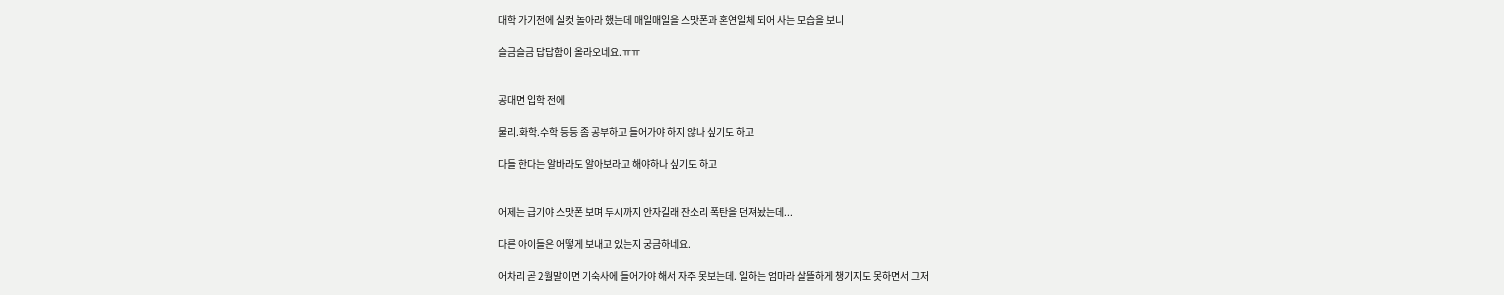대학 가기전에 실컷 놀아라 했는데 매일매일을 스맛폰과 혼연일체 되어 사는 모습을 보니

슬금슬금 답답함이 올라오네요.ㅠㅠ


공대면 입학 전에

물리.화학.수학 등등 좀 공부하고 들어가야 하지 않나 싶기도 하고

다들 한다는 알바라도 알아보라고 해야하나 싶기도 하고


어제는 급기야 스맛폰 보며 두시까지 안자길래 잔소리 폭탄을 던져놨는데...

다른 아이들은 어떻게 보내고 있는지 궁금하네요.

어차리 곧 2월말이면 기숙사에 들어가야 해서 자주 못보는데. 일하는 엄마라 살뜰하게 챙기지도 못하면서 그저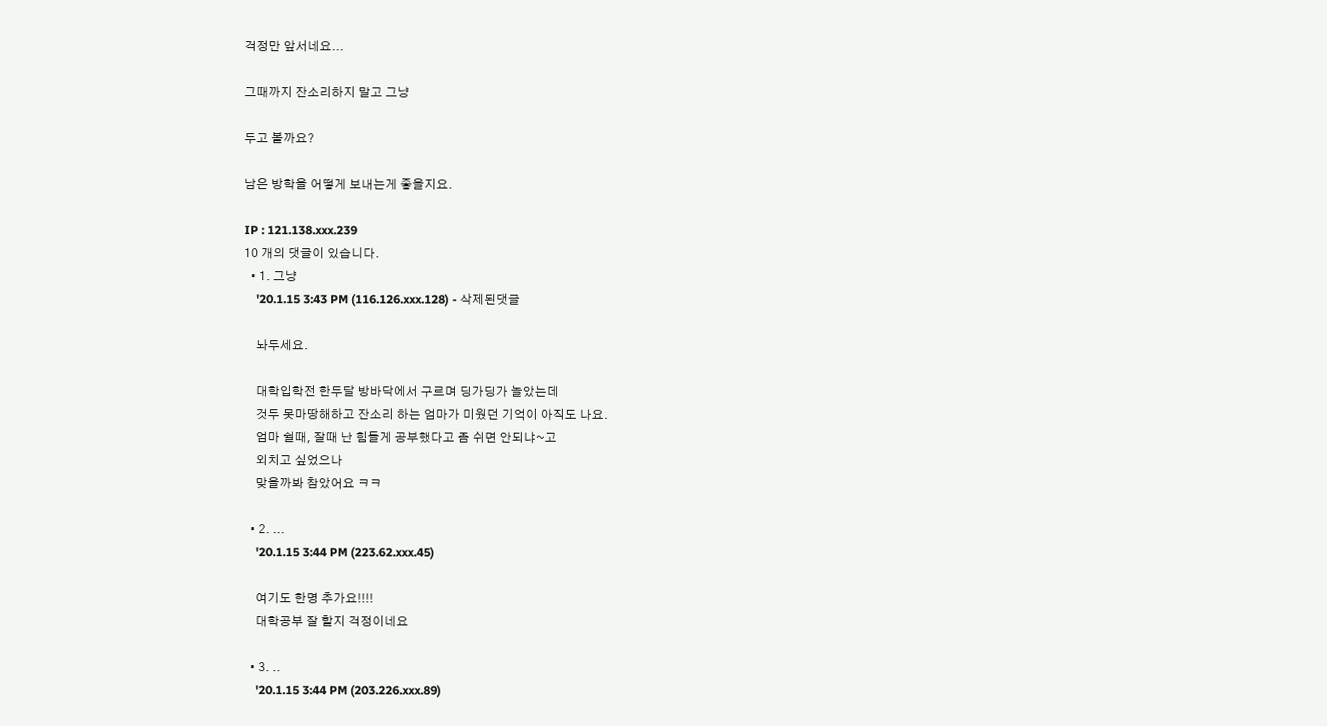걱정만 앞서네요...

그때까지 잔소리하지 말고 그냥

두고 볼까요?

남은 방학을 어떻게 보내는게 좋을지요.

IP : 121.138.xxx.239
10 개의 댓글이 있습니다.
  • 1. 그냥
    '20.1.15 3:43 PM (116.126.xxx.128) - 삭제된댓글

    놔두세요.

    대학입학전 한두달 방바닥에서 구르며 딩가딩가 놀았는데
    것두 못마땅해하고 잔소리 하는 엄마가 미웠던 기억이 아직도 나요.
    엄마 쉴때, 잘때 난 힘들게 공부했다고 좀 쉬면 안되냐~고
    외치고 싶었으나
    맞을까봐 참았어요 ㅋㅋ

  • 2. ...
    '20.1.15 3:44 PM (223.62.xxx.45)

    여기도 한명 추가요!!!!
    대학공부 잘 할지 걱정이네요

  • 3. ..
    '20.1.15 3:44 PM (203.226.xxx.89)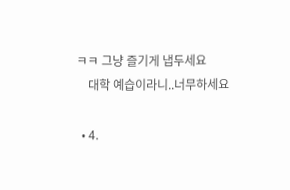ㅋㅋ 그냥 즐기게 냅두세요
    대학 예습이라니..너무하세요

  • 4.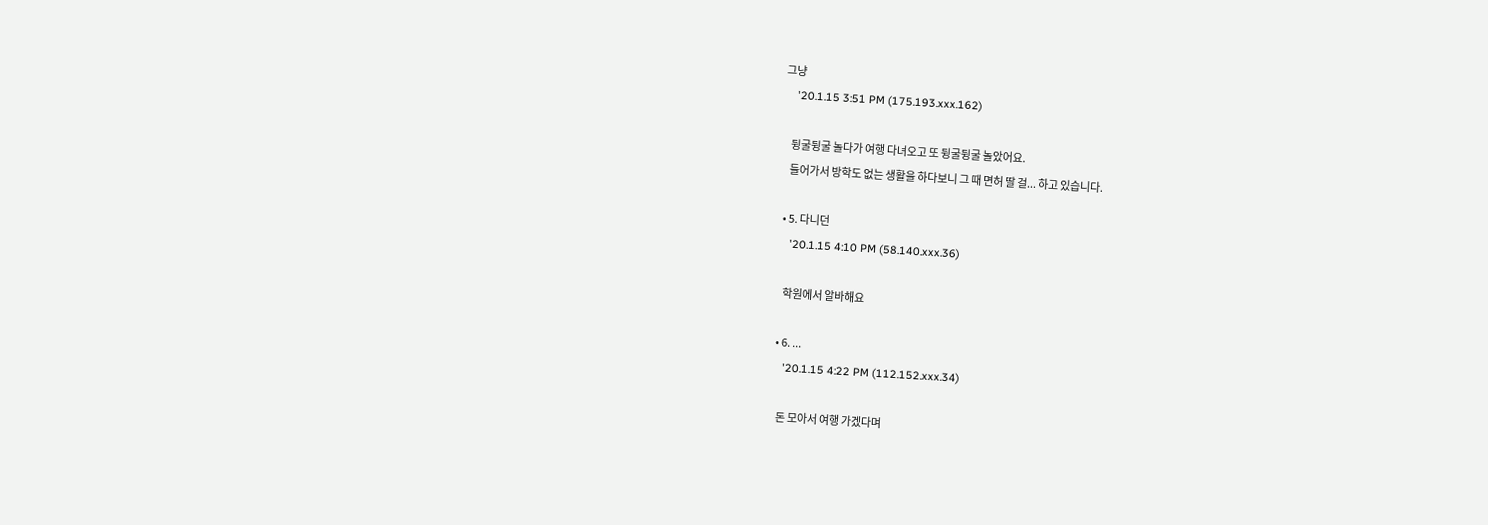그냥
    '20.1.15 3:51 PM (175.193.xxx.162)

    뒹굴뒹굴 놀다가 여행 다녀오고 또 뒹굴뒹굴 놀았어요.
    들어가서 방학도 없는 생활을 하다보니 그 때 면허 딸 걸... 하고 있습니다.

  • 5. 다니던
    '20.1.15 4:10 PM (58.140.xxx.36)

    학원에서 알바해요

  • 6. ...
    '20.1.15 4:22 PM (112.152.xxx.34)

    돈 모아서 여행 가겠다며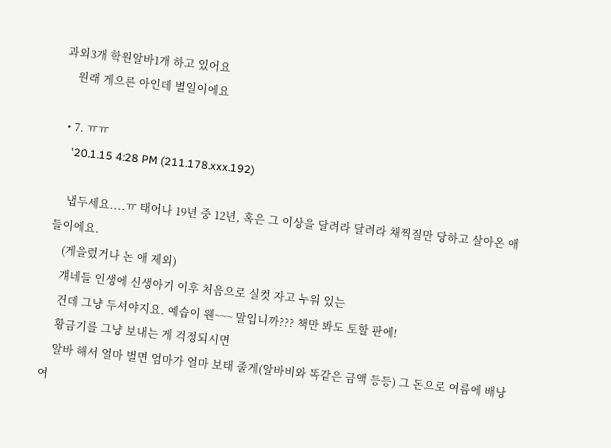과외3개 학원알바1개 하고 있어요
    원래 게으른 아인데 별일이에요

  • 7. ㅠㅠ
    '20.1.15 4:28 PM (211.178.xxx.192)

    냅두세요....ㅠ 태어나 19년 중 12년, 혹은 그 이상을 달려라 달려라 채찍질만 당하고 살아온 애들이에요.
    (게을렀거나 논 애 제외)
    걔네들 인생에 신생아기 이후 처음으로 실컷 자고 누워 있는
    건데 그냥 두셔야지요. 예습이 웬~~~ 말입니까??? 책만 봐도 토할 판에!
    황금기를 그냥 보내는 게 걱정되시면
    알바 해서 얼마 벌면 엄마가 얼마 보태 줄게(알바비와 똑같은 금액 등등) 그 돈으로 여름에 배낭여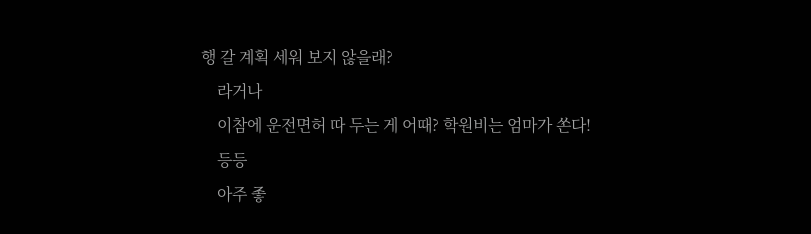행 갈 계획 세워 보지 않을래?
    라거나
    이참에 운전면허 따 두는 게 어때? 학원비는 엄마가 쏜다!
    등등
    아주 좋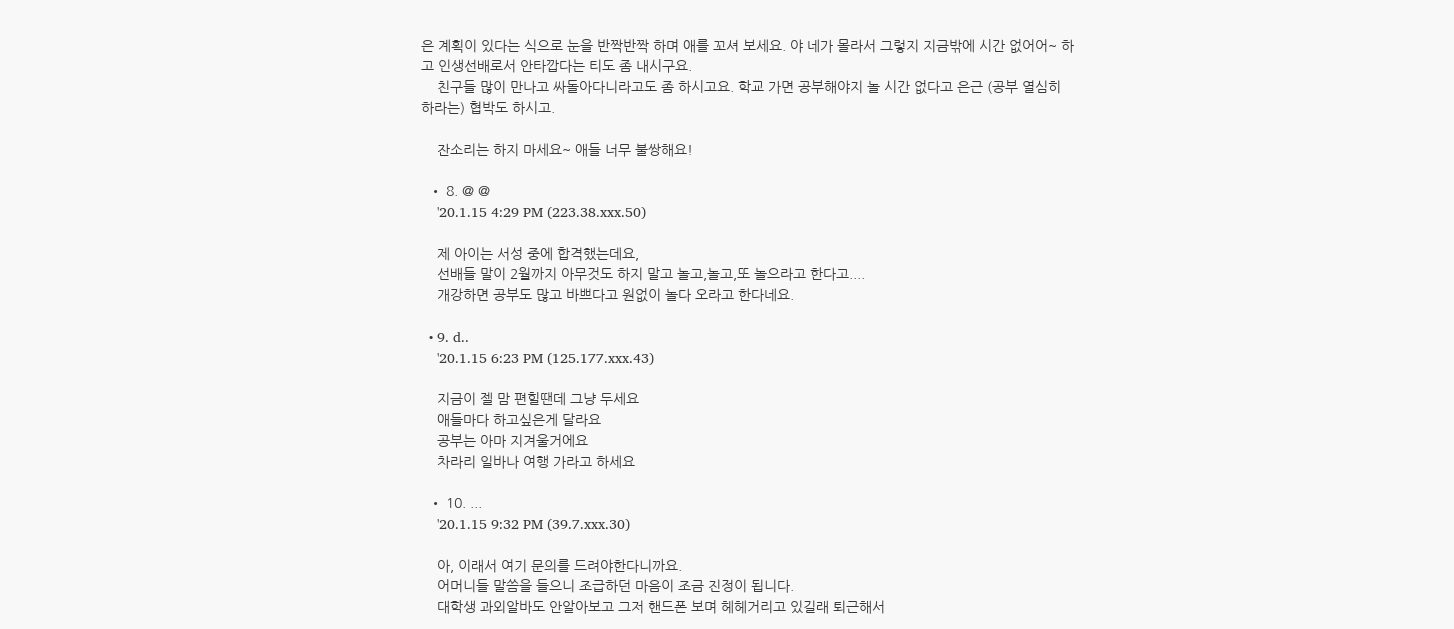은 계획이 있다는 식으로 눈을 반짝반짝 하며 애를 꼬셔 보세요. 야 네가 몰라서 그렇지 지금밖에 시간 없어어~ 하고 인생선배로서 안타깝다는 티도 좀 내시구요.
    친구들 많이 만나고 싸돌아다니라고도 좀 하시고요. 학교 가면 공부해야지 놀 시간 없다고 은근 (공부 열심히 하라는) 협박도 하시고.

    잔소리는 하지 마세요~ 애들 너무 불쌍해요!

  • 8. @ @
    '20.1.15 4:29 PM (223.38.xxx.50)

    제 아이는 서성 중에 합격했는데요,
    선배들 말이 2월까지 아무것도 하지 말고 놀고,놀고,또 놀으라고 한다고....
    개강하면 공부도 많고 바쁘다고 원없이 놀다 오라고 한다네요.

  • 9. d..
    '20.1.15 6:23 PM (125.177.xxx.43)

    지금이 젤 맘 편힐땐데 그냥 두세요
    애들마다 하고싶은게 달라요
    공부는 아마 지겨울거에요
    차라리 일바나 여행 가라고 하세요

  • 10. ...
    '20.1.15 9:32 PM (39.7.xxx.30)

    아, 이래서 여기 문의를 드려야한다니까요.
    어머니들 말씀을 들으니 조급하던 마음이 조금 진정이 됩니다.
    대학생 과외알바도 안알아보고 그저 핸드폰 보며 헤헤거리고 있길래 퇴근해서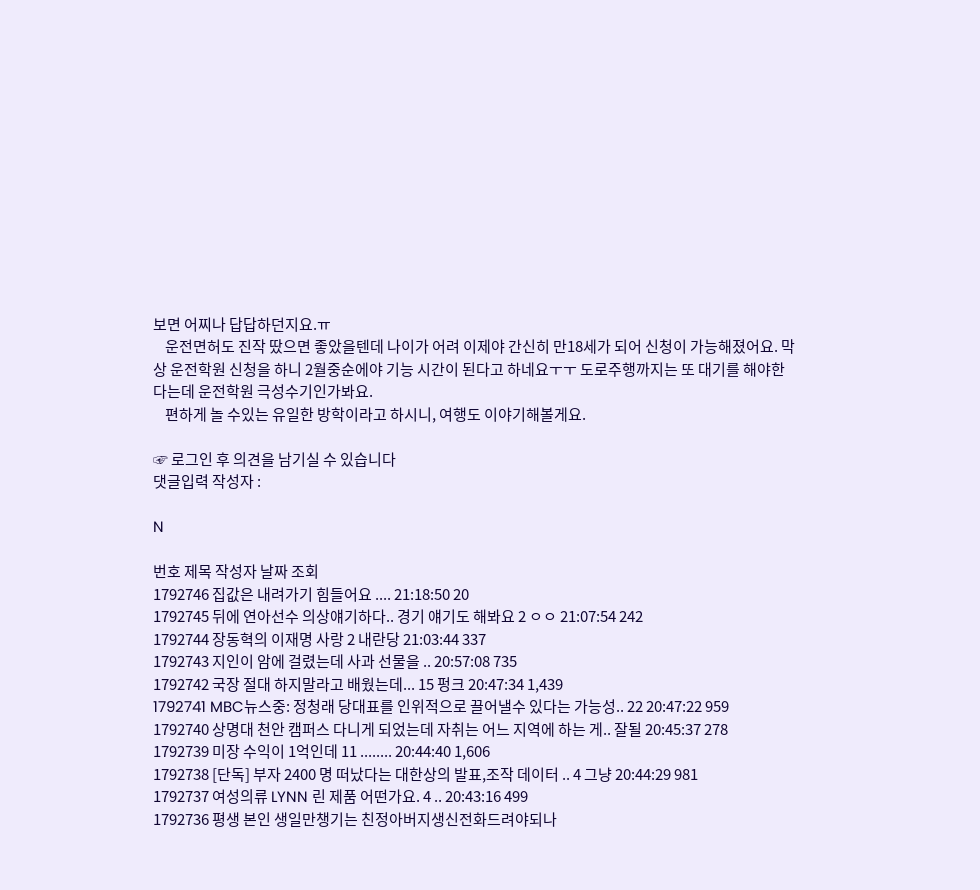보면 어찌나 답답하던지요.ㅠ
    운전면허도 진작 땄으면 좋았을텐데 나이가 어려 이제야 간신히 만18세가 되어 신청이 가능해졌어요. 막상 운전학원 신청을 하니 2월중순에야 기능 시간이 된다고 하네요ㅜㅜ 도로주행까지는 또 대기를 해야한다는데 운전학원 극성수기인가봐요.
    편하게 놀 수있는 유일한 방학이라고 하시니, 여행도 이야기해볼게요.

☞ 로그인 후 의견을 남기실 수 있습니다
댓글입력 작성자 :

N

번호 제목 작성자 날짜 조회
1792746 집값은 내려가기 힘들어요 .... 21:18:50 20
1792745 뒤에 연아선수 의상얘기하다.. 경기 얘기도 해봐요 2 ㅇㅇ 21:07:54 242
1792744 장동혁의 이재명 사랑 2 내란당 21:03:44 337
1792743 지인이 암에 걸렸는데 사과 선물을 .. 20:57:08 735
1792742 국장 절대 하지말라고 배웠는데... 15 펑크 20:47:34 1,439
1792741 MBC뉴스중: 정청래 당대표를 인위적으로 끌어낼수 있다는 가능성.. 22 20:47:22 959
1792740 상명대 천안 캠퍼스 다니게 되었는데 자취는 어느 지역에 하는 게.. 잘될 20:45:37 278
1792739 미장 수익이 1억인데 11 ........ 20:44:40 1,606
1792738 [단독] 부자 2400 명 떠났다는 대한상의 발표,조작 데이터 .. 4 그냥 20:44:29 981
1792737 여성의류 LYNN 린 제품 어떤가요. 4 .. 20:43:16 499
1792736 평생 본인 생일만챙기는 친정아버지생신전화드려야되나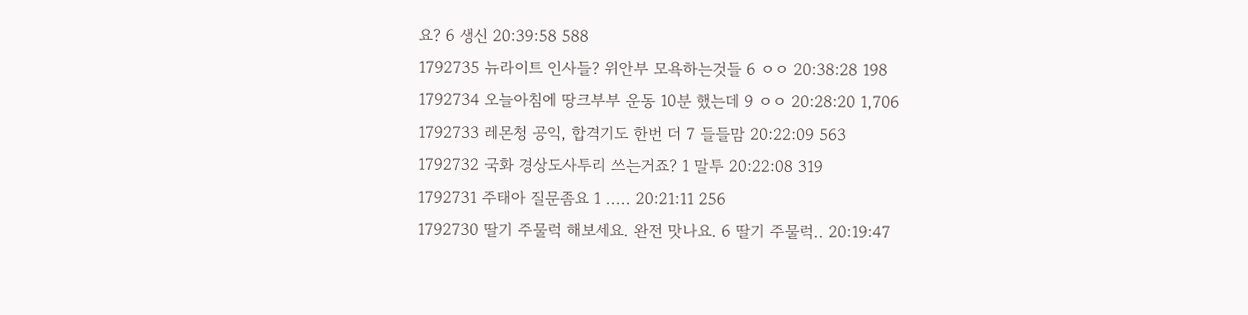요? 6 생신 20:39:58 588
1792735 뉴라이트 인사들? 위안부 모욕하는것들 6 ㅇㅇ 20:38:28 198
1792734 오늘아침에 땅크부부 운동 10분 했는데 9 ㅇㅇ 20:28:20 1,706
1792733 레몬청 공익, 합격기도 한번 더 7 들들맘 20:22:09 563
1792732 국화 경상도사투리 쓰는거죠? 1 말투 20:22:08 319
1792731 주태아 질문좀요 1 ..... 20:21:11 256
1792730 딸기 주물럭 해보세요. 완전 맛나요. 6 딸기 주물럭.. 20:19:47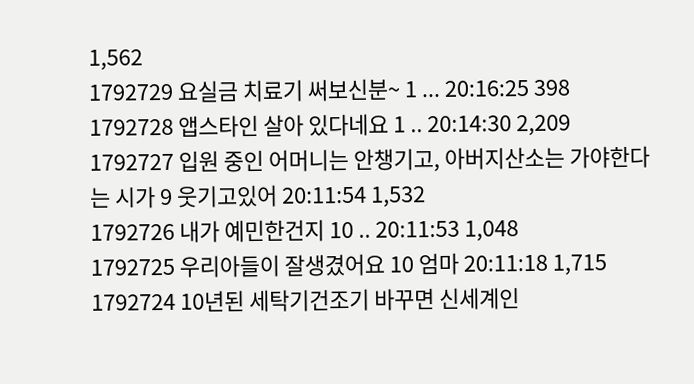1,562
1792729 요실금 치료기 써보신분~ 1 ... 20:16:25 398
1792728 앱스타인 살아 있다네요 1 .. 20:14:30 2,209
1792727 입원 중인 어머니는 안챙기고, 아버지산소는 가야한다는 시가 9 웃기고있어 20:11:54 1,532
1792726 내가 예민한건지 10 .. 20:11:53 1,048
1792725 우리아들이 잘생겼어요 10 엄마 20:11:18 1,715
1792724 10년된 세탁기건조기 바꾸면 신세계인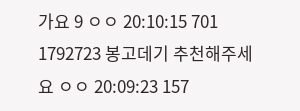가요 9 ㅇㅇ 20:10:15 701
1792723 봉고데기 추천해주세요 ㅇㅇ 20:09:23 157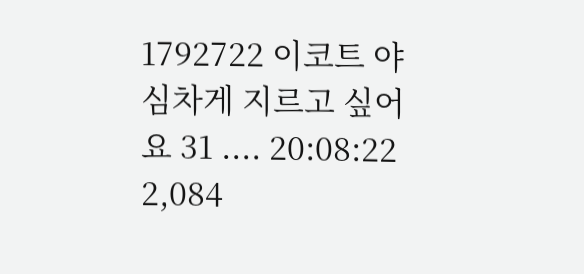1792722 이코트 야심차게 지르고 싶어요 31 .... 20:08:22 2,084